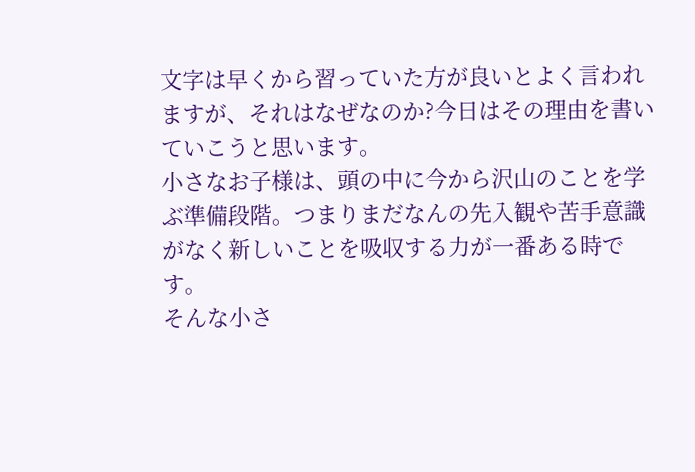文字は早くから習っていた方が良いとよく言われますが、それはなぜなのか?今日はその理由を書いていこうと思います。
小さなお子様は、頭の中に今から沢山のことを学ぶ準備段階。つまりまだなんの先入観や苦手意識がなく新しいことを吸収する力が一番ある時です。
そんな小さ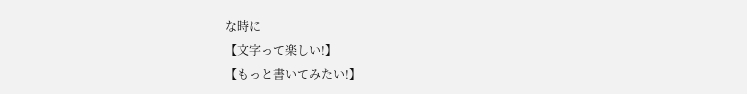な時に
【文字って楽しい!】
【もっと書いてみたい!】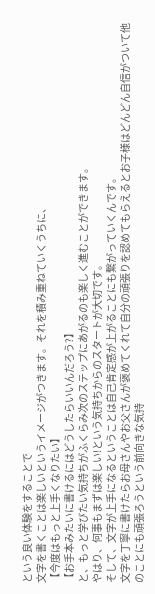という良い体験をすることで
文字を書くことは楽しいというイメージがつきます。それを積み重ねていくうちに、
【今度はもっと上手くなりたい】
【お手本みたいに書けるにはどうしたらいいんだろう?】
と、もっと学びたい気持ちがふくらみ次のステップにあがるのも楽しく進むことができます。
やはり、何事もまずは楽しい!という気持ちからのスタートが大切です。
そして、文字が上手になるということは自己肯定感が上がることにも繋がっていくんです。
文字を丁寧に書けたらお母さんやお父さんが褒めてくれて自分の頑張りを認めてもらえるとお子様はどんどん自信がついて他のことにも頑張ろうという前向きな気持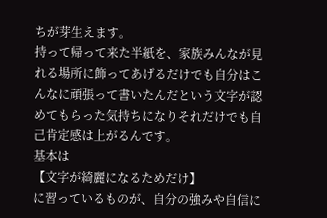ちが芽生えます。
持って帰って来た半紙を、家族みんなが見れる場所に飾ってあげるだけでも自分はこんなに頑張って書いたんだという文字が認めてもらった気持ちになりそれだけでも自己肯定感は上がるんです。
基本は
【文字が綺麗になるためだけ】
に習っているものが、自分の強みや自信に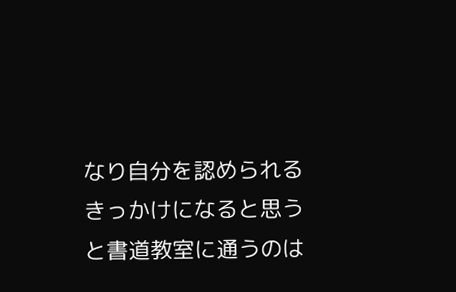なり自分を認められるきっかけになると思うと書道教室に通うのは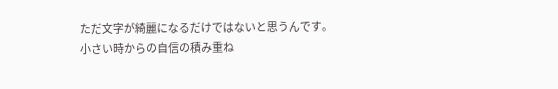ただ文字が綺麗になるだけではないと思うんです。
小さい時からの自信の積み重ね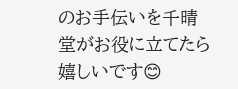のお手伝いを千晴堂がお役に立てたら嬉しいです😊